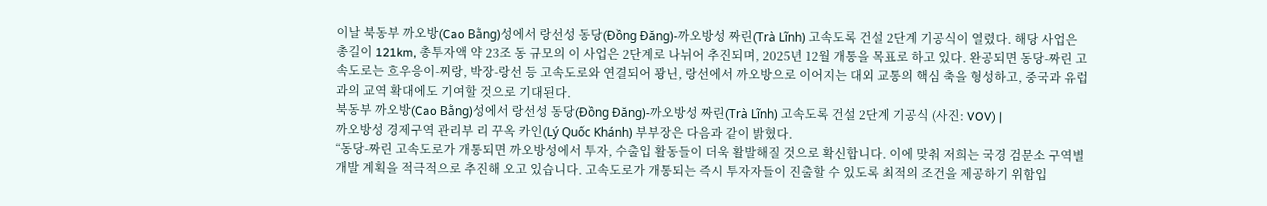이날 북동부 까오방(Cao Bằng)성에서 랑선성 동당(Đồng Đăng)-까오방성 짜린(Trà Lĩnh) 고속도록 건설 2단계 기공식이 열렸다. 해당 사업은 총길이 121km, 총투자액 약 23조 동 규모의 이 사업은 2단계로 나뉘어 추진되며, 2025년 12월 개통을 목표로 하고 있다. 완공되면 동당-짜린 고속도로는 흐우응이-찌랑, 박장-랑선 등 고속도로와 연결되어 꽝닌, 랑선에서 까오방으로 이어지는 대외 교통의 핵심 축을 형성하고, 중국과 유럽과의 교역 확대에도 기여할 것으로 기대된다.
북동부 까오방(Cao Bằng)성에서 랑선성 동당(Đồng Đăng)-까오방성 짜린(Trà Lĩnh) 고속도록 건설 2단계 기공식 (사진: VOV) |
까오방성 경제구역 관리부 리 꾸옥 카인(Lý Quốc Khánh) 부부장은 다음과 같이 밝혔다.
“동당-짜린 고속도로가 개통되면 까오방성에서 투자, 수출입 활동들이 더욱 활발해질 것으로 확신합니다. 이에 맞춰 저희는 국경 검문소 구역별 개발 계획을 적극적으로 추진해 오고 있습니다. 고속도로가 개통되는 즉시 투자자들이 진출할 수 있도록 최적의 조건을 제공하기 위함입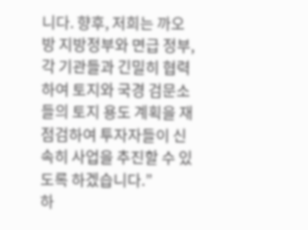니다. 향후, 저희는 까오방 지방정부와 면급 정부, 각 기관들과 긴밀히 협력하여 토지와 국경 검문소들의 토지 용도 계획을 재점검하여 투자자들이 신속히 사업을 추진할 수 있도록 하겠습니다.”
하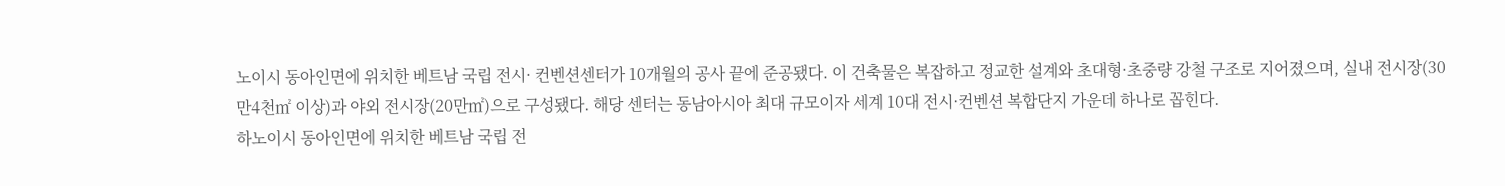노이시 동아인면에 위치한 베트남 국립 전시· 컨벤션센터가 10개월의 공사 끝에 준공됐다. 이 건축물은 복잡하고 정교한 설계와 초대형·초중량 강철 구조로 지어졌으며, 실내 전시장(30만4천㎡ 이상)과 야외 전시장(20만㎡)으로 구성됐다. 해당 센터는 동남아시아 최대 규모이자 세계 10대 전시·컨벤션 복합단지 가운데 하나로 꼽힌다.
하노이시 동아인면에 위치한 베트남 국립 전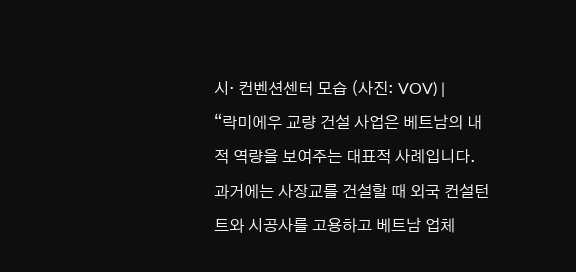시· 컨벤션센터 모습 (사진: VOV) |
“락미에우 교량 건설 사업은 베트남의 내적 역량을 보여주는 대표적 사례입니다. 과거에는 사장교를 건설할 때 외국 컨설턴트와 시공사를 고용하고 베트남 업체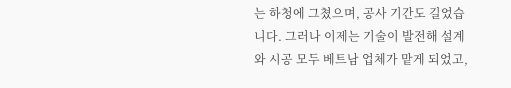는 하청에 그쳤으며, 공사 기간도 길었습니다. 그러나 이제는 기술이 발전해 설계와 시공 모두 베트남 업체가 맡게 되었고,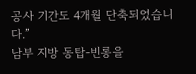공사 기간도 4개월 단축되었습니다.”
남부 지방 동탑-빈롱을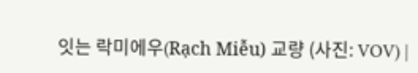잇는 락미에우(Rạch Miễu) 교량 (사진: VOV) |